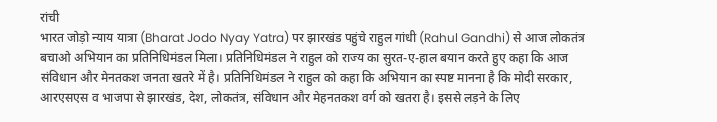रांची
भारत जोड़ो न्याय यात्रा (Bharat Jodo Nyay Yatra) पर झारखंड पहुंचे राहुल गांधी (Rahul Gandhi) से आज लोकतंत्र बचाओ अभियान का प्रतिनिधिमंडल मिला। प्रतिनिधिमंडल ने राहुल को राज्य का सुरत-ए-हाल बयान करते हुए कहा कि आज संविधान और मेनतकश जनता खतरे में है। प्रतिनिधिमंडल ने राहुल को कहा कि अभियान का स्पष्ट मानना है कि मोदी सरकार, आरएसएस व भाजपा से झारखंड, देश, लोकतंत्र, संविधान और मेहनतकश वर्ग को खतरा है। इससे लड़ने के लिए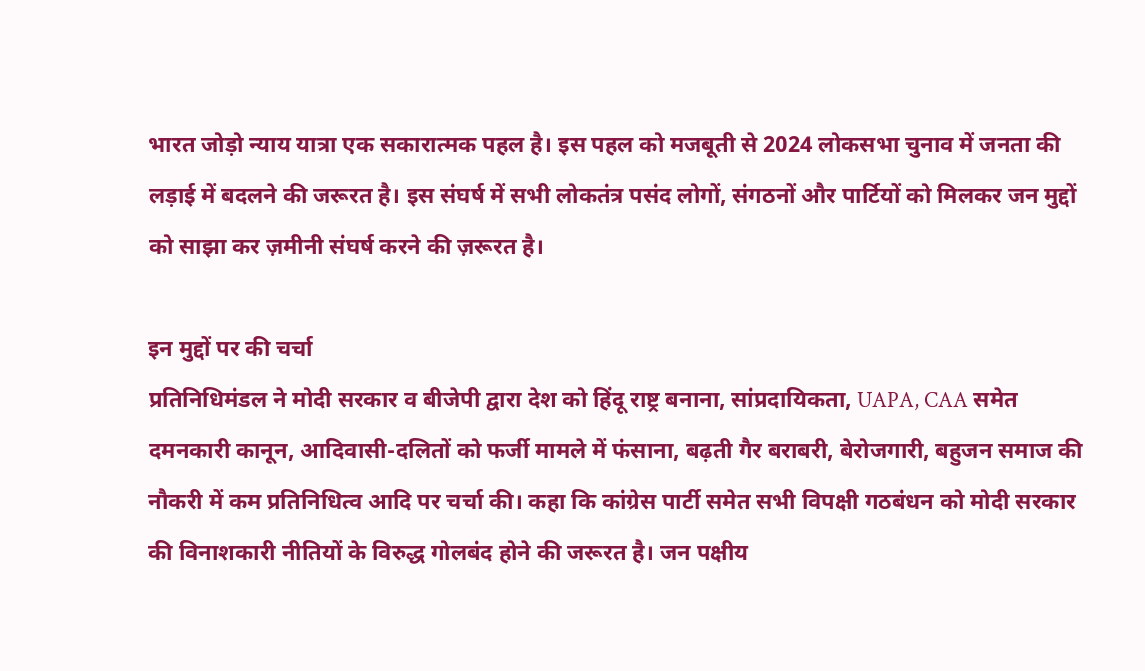भारत जोड़ो न्याय यात्रा एक सकारात्मक पहल है। इस पहल को मजबूती से 2024 लोकसभा चुनाव में जनता की लड़ाई में बदलने की जरूरत है। इस संघर्ष में सभी लोकतंत्र पसंद लोगों, संगठनों और पार्टियों को मिलकर जन मुद्दों को साझा कर ज़मीनी संघर्ष करने की ज़रूरत है।

इन मुद्दों पर की चर्चा
प्रतिनिधिमंडल ने मोदी सरकार व बीजेपी द्वारा देश को हिंदू राष्ट्र बनाना, सांप्रदायिकता, UAPA, CAA समेत दमनकारी कानून, आदिवासी-दलितों को फर्जी मामले में फंसाना, बढ़ती गैर बराबरी, बेरोजगारी, बहुजन समाज की नौकरी में कम प्रतिनिधित्व आदि पर चर्चा की। कहा कि कांग्रेस पार्टी समेत सभी विपक्षी गठबंधन को मोदी सरकार की विनाशकारी नीतियों के विरुद्ध गोलबंद होने की जरूरत है। जन पक्षीय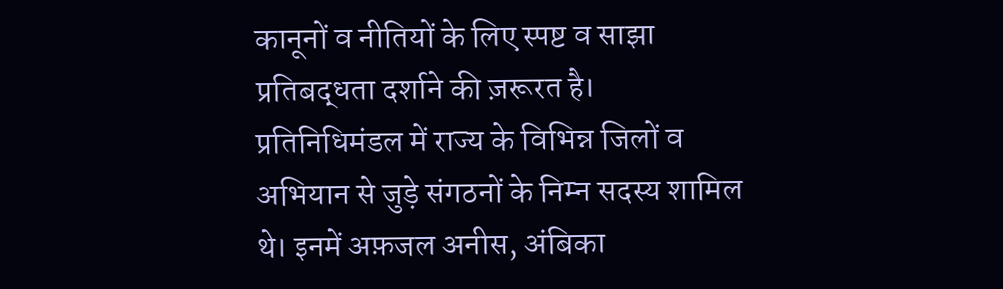कानूनों व नीतियों के लिए स्पष्ट व साझा प्रतिबद्धता दर्शाने की ज़रूरत है। प्रतिनिधिमंडल में राज्य के विभिन्न जिलों व अभियान से जुड़े संगठनों के निम्न सदस्य शामिल थे। इनमें अफ़जल अनीस, अंबिका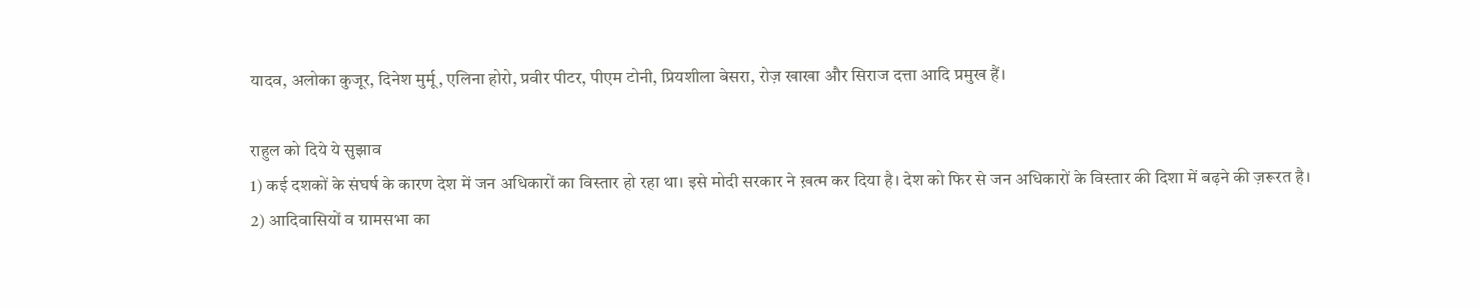यादव, अलोका कुजूर, दिनेश मुर्मू, एलिना होरो, प्रवीर पीटर, पीएम टोनी, प्रियशीला बेसरा, रोज़ खाखा और सिराज दत्ता आदि प्रमुख हैं।

राहुल को दिये ये सुझाव
1) कई दशकों के संघर्ष के कारण देश में जन अधिकारों का विस्तार हो रहा था। इसे मोदी सरकार ने ख़त्म कर दिया है। देश को फिर से जन अधिकारों के विस्तार की दिशा में बढ़ने की ज़रूरत है।
2) आदिवासियों व ग्रामसभा का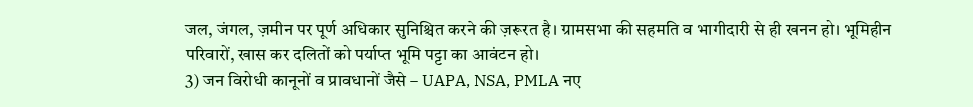जल, जंगल, ज़मीन पर पूर्ण अधिकार सुनिश्चित करने की ज़रूरत है। ग्रामसभा की सहमति व भागीदारी से ही खनन हो। भूमिहीन परिवारों, खास कर दलितों को पर्याप्त भूमि पट्टा का आवंटन हो।
3) जन विरोधी कानूनों व प्रावधानों जैसे – UAPA, NSA, PMLA नए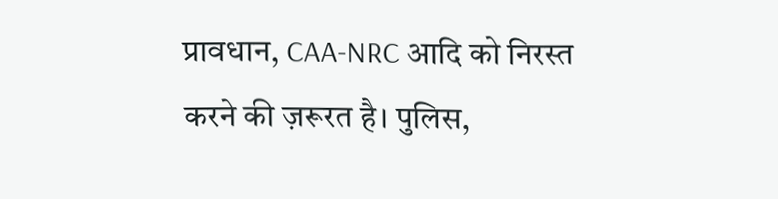प्रावधान, CAA-NRC आदि को निरस्त करने की ज़रूरत है। पुलिस,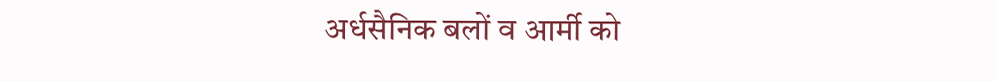अर्धसैनिक बलों व आर्मी को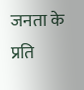जनता के प्रति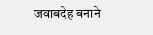जवाबदेह बनाने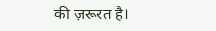की ज़रूरत है।